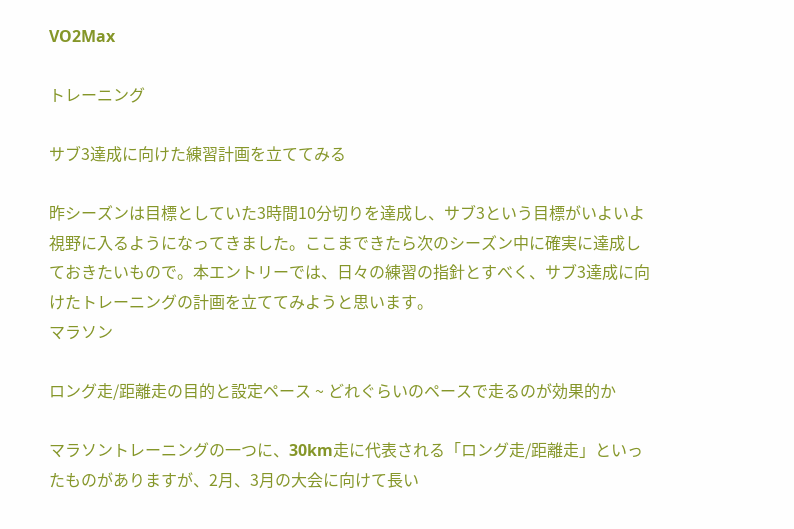VO2Max

トレーニング

サブ3達成に向けた練習計画を立ててみる

昨シーズンは目標としていた3時間10分切りを達成し、サブ3という目標がいよいよ視野に入るようになってきました。ここまできたら次のシーズン中に確実に達成しておきたいもので。本エントリーでは、日々の練習の指針とすべく、サブ3達成に向けたトレーニングの計画を立ててみようと思います。
マラソン

ロング走/距離走の目的と設定ペース ~ どれぐらいのペースで走るのが効果的か

マラソントレーニングの一つに、30km走に代表される「ロング走/距離走」といったものがありますが、2月、3月の大会に向けて長い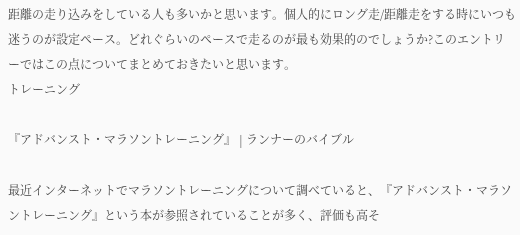距離の走り込みをしている人も多いかと思います。個人的にロング走/距離走をする時にいつも迷うのが設定ペース。どれぐらいのペースで走るのが最も効果的のでしょうか?このエントリーではこの点についてまとめておきたいと思います。
トレーニング

『アドバンスト・マラソントレーニング』 | ランナーのバイブル

最近インターネットでマラソントレーニングについて調べていると、『アドバンスト・マラソントレーニング』という本が参照されていることが多く、評価も高そ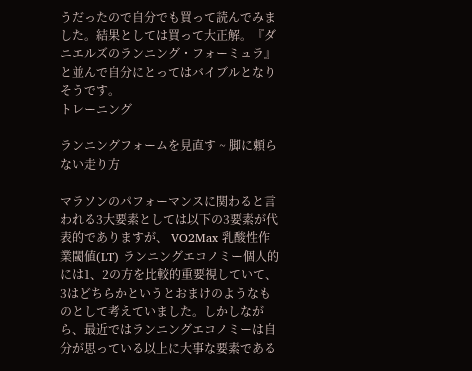うだったので自分でも買って読んでみました。結果としては買って大正解。『ダニエルズのランニング・フォーミュラ』と並んで自分にとってはバイブルとなりそうです。
トレーニング

ランニングフォームを見直す ~ 脚に頼らない走り方

マラソンのパフォーマンスに関わると言われる3大要素としては以下の3要素が代表的でありますが、 VO2Max 乳酸性作業閾値(LT) ランニングエコノミー個人的には1、2の方を比較的重要視していて、3はどちらかというとおまけのようなものとして考えていました。しかしながら、最近ではランニングエコノミーは自分が思っている以上に大事な要素である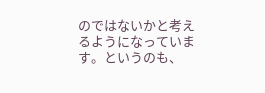のではないかと考えるようになっています。というのも、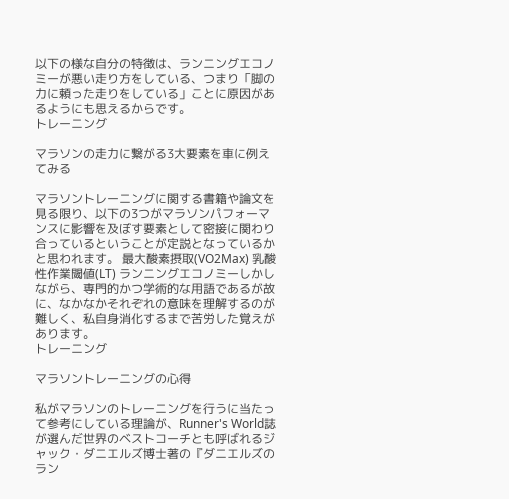以下の様な自分の特徴は、ランニングエコノミーが悪い走り方をしている、つまり「脚の力に頼った走りをしている」ことに原因があるようにも思えるからです。
トレーニング

マラソンの走力に繋がる3大要素を車に例えてみる

マラソントレーニングに関する書籍や論文を見る限り、以下の3つがマラソンパフォーマンスに影響を及ぼす要素として密接に関わり合っているということが定説となっているかと思われます。 最大酸素摂取(VO2Max) 乳酸性作業閾値(LT) ランニングエコノミーしかしながら、専門的かつ学術的な用語であるが故に、なかなかそれぞれの意味を理解するのが難しく、私自身消化するまで苦労した覚えがあります。
トレーニング

マラソントレーニングの心得

私がマラソンのトレーニングを行うに当たって参考にしている理論が、Runner's World誌が選んだ世界のベストコーチとも呼ばれるジャック・ダニエルズ博士著の『ダニエルズのラン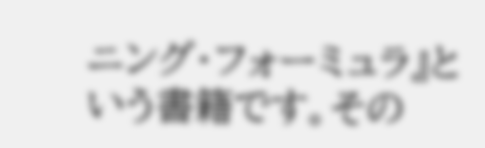ニング・フォーミュラ』という書籍です。その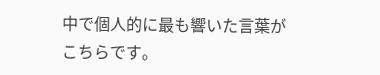中で個人的に最も響いた言葉がこちらです。